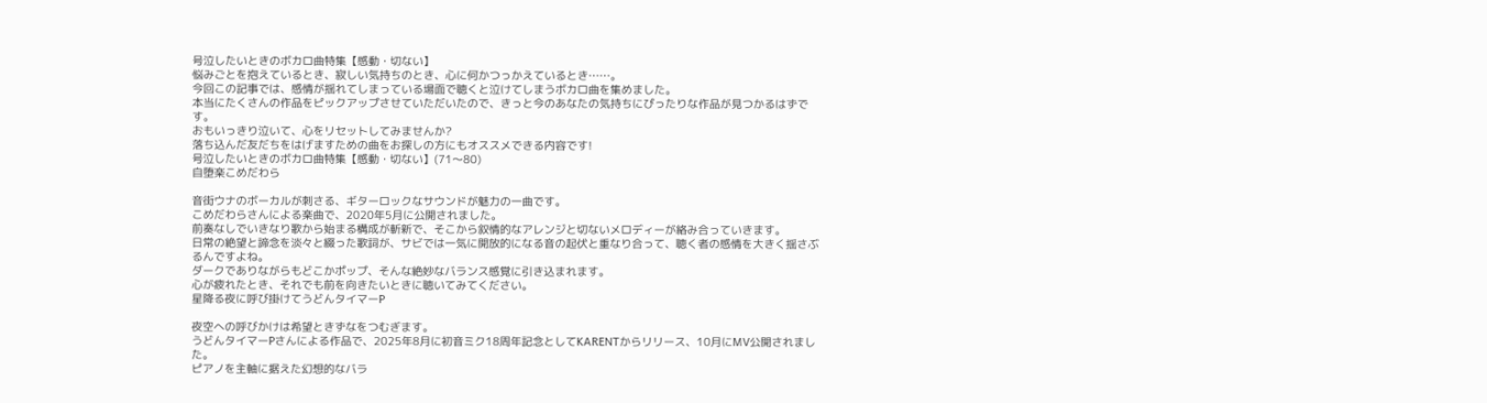号泣したいときのボカロ曲特集【感動・切ない】
悩みごとを抱えているとき、寂しい気持ちのとき、心に何かつっかえているとき……。
今回この記事では、感情が揺れてしまっている場面で聴くと泣けてしまうボカロ曲を集めました。
本当にたくさんの作品をピックアップさせていただいたので、きっと今のあなたの気持ちにぴったりな作品が見つかるはずです。
おもいっきり泣いて、心をリセットしてみませんか?
落ち込んだ友だちをはげますための曲をお探しの方にもオススメできる内容です!
号泣したいときのボカロ曲特集【感動・切ない】(71〜80)
自堕楽こめだわら

音街ウナのボーカルが刺さる、ギターロックなサウンドが魅力の一曲です。
こめだわらさんによる楽曲で、2020年5月に公開されました。
前奏なしでいきなり歌から始まる構成が斬新で、そこから叙情的なアレンジと切ないメロディーが絡み合っていきます。
日常の絶望と諦念を淡々と綴った歌詞が、サビでは一気に開放的になる音の起伏と重なり合って、聴く者の感情を大きく揺さぶるんですよね。
ダークでありながらもどこかポップ、そんな絶妙なバランス感覚に引き込まれます。
心が疲れたとき、それでも前を向きたいときに聴いてみてください。
星降る夜に呼び掛けてうどんタイマーP

夜空への呼びかけは希望ときずなをつむぎます。
うどんタイマーPさんによる作品で、2025年8月に初音ミク18周年記念としてKARENTからリリース、10月にMV公開されました。
ピアノを主軸に据えた幻想的なバラ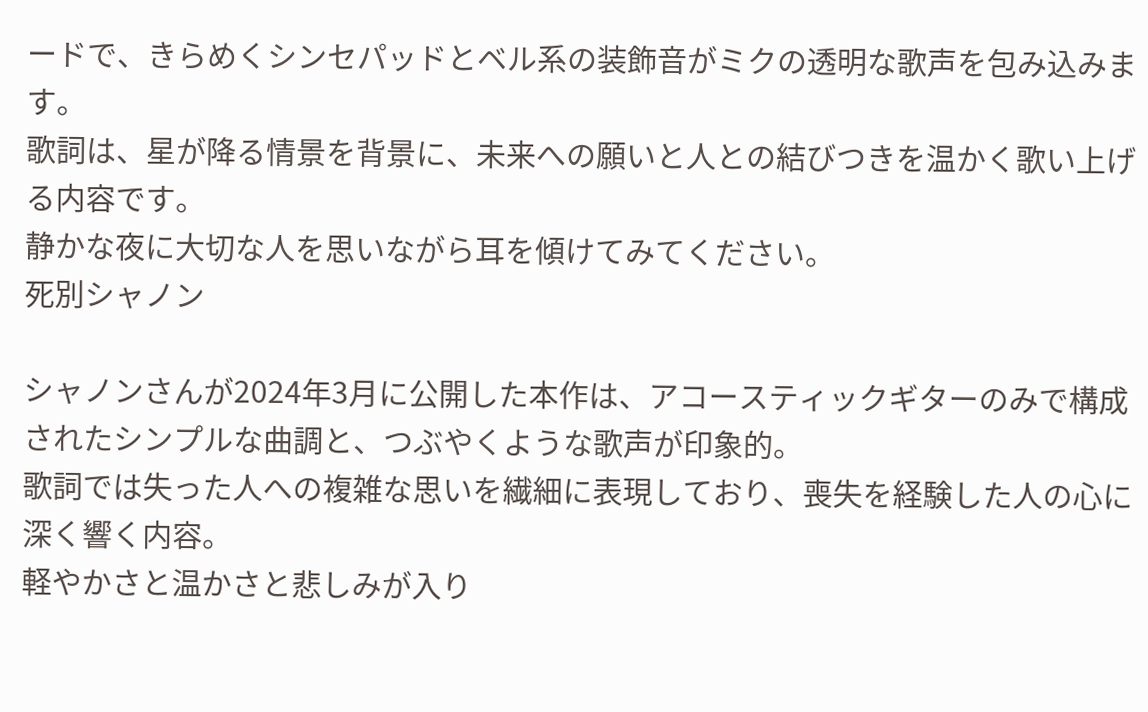ードで、きらめくシンセパッドとベル系の装飾音がミクの透明な歌声を包み込みます。
歌詞は、星が降る情景を背景に、未来への願いと人との結びつきを温かく歌い上げる内容です。
静かな夜に大切な人を思いながら耳を傾けてみてください。
死別シャノン

シャノンさんが2024年3月に公開した本作は、アコースティックギターのみで構成されたシンプルな曲調と、つぶやくような歌声が印象的。
歌詞では失った人への複雑な思いを繊細に表現しており、喪失を経験した人の心に深く響く内容。
軽やかさと温かさと悲しみが入り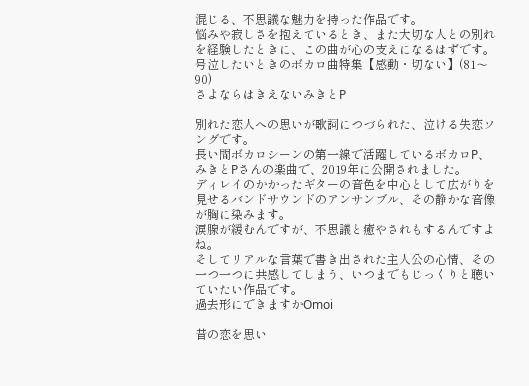混じる、不思議な魅力を持った作品です。
悩みや寂しさを抱えているとき、また大切な人との別れを経験したときに、この曲が心の支えになるはずです。
号泣したいときのボカロ曲特集【感動・切ない】(81〜90)
さよならはきえないみきとP

別れた恋人への思いが歌詞につづられた、泣ける失恋ソングです。
長い間ボカロシーンの第一線で活躍しているボカロP、みきとPさんの楽曲で、2019年に公開されました。
ディレイのかかったギターの音色を中心として広がりを見せるバンドサウンドのアンサンブル、その静かな音像が胸に染みます。
涙腺が緩むんですが、不思議と癒やされもするんですよね。
そしてリアルな言葉で書き出された主人公の心情、その一つ一つに共感してしまう、いつまでもじっくりと聴いていたい作品です。
過去形にできますかOmoi

昔の恋を思い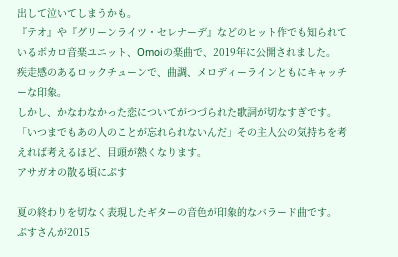出して泣いてしまうかも。
『テオ』や『グリーンライツ・セレナーデ』などのヒット作でも知られているボカロ音楽ユニット、Omoiの楽曲で、2019年に公開されました。
疾走感のあるロックチューンで、曲調、メロディーラインともにキャッチーな印象。
しかし、かなわなかった恋についてがつづられた歌詞が切なすぎです。
「いつまでもあの人のことが忘れられないんだ」その主人公の気持ちを考えれば考えるほど、目頭が熱くなります。
アサガオの散る頃にぷす

夏の終わりを切なく表現したギターの音色が印象的なバラード曲です。
ぷすさんが2015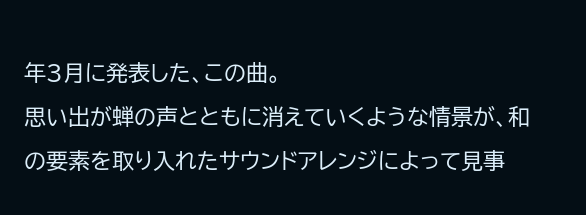年3月に発表した、この曲。
思い出が蝉の声とともに消えていくような情景が、和の要素を取り入れたサウンドアレンジによって見事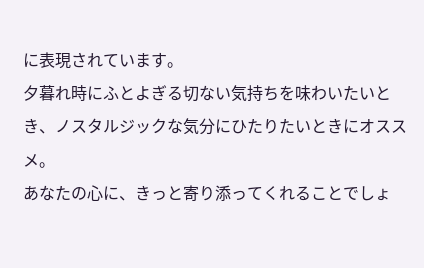に表現されています。
夕暮れ時にふとよぎる切ない気持ちを味わいたいとき、ノスタルジックな気分にひたりたいときにオススメ。
あなたの心に、きっと寄り添ってくれることでしょ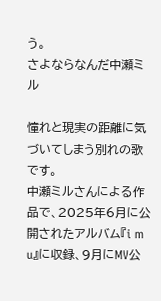う。
さよならなんだ中瀬ミル

憧れと現実の距離に気づいてしまう別れの歌です。
中瀬ミルさんによる作品で、2025年6月に公開されたアルバム『i m u』に収録、9月にMV公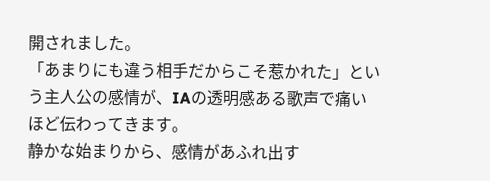開されました。
「あまりにも違う相手だからこそ惹かれた」という主人公の感情が、IAの透明感ある歌声で痛いほど伝わってきます。
静かな始まりから、感情があふれ出す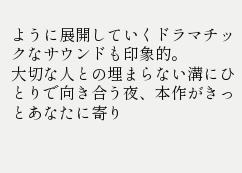ように展開していくドラマチックなサウンドも印象的。
大切な人との埋まらない溝にひとりで向き合う夜、本作がきっとあなたに寄り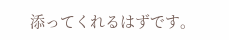添ってくれるはずです。